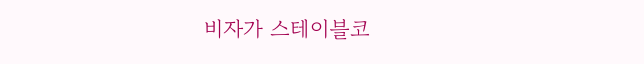비자가 스테이블코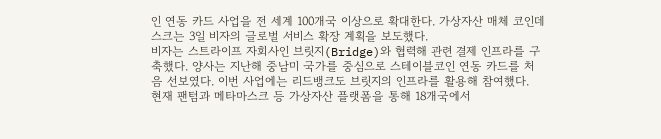인 연동 카드 사업을 전 세계 100개국 이상으로 확대한다. 가상자산 매체 코인데스크는 3일 비자의 글로벌 서비스 확장 계획을 보도했다.
비자는 스트라이프 자회사인 브릿지(Bridge)와 협력해 관련 결제 인프라를 구축했다. 양사는 지난해 중남미 국가를 중심으로 스테이블코인 연동 카드를 처음 선보였다. 이번 사업에는 리드뱅크도 브릿지의 인프라를 활용해 참여했다.
현재 팬텀과 메타마스크 등 가상자산 플랫폼을 통해 18개국에서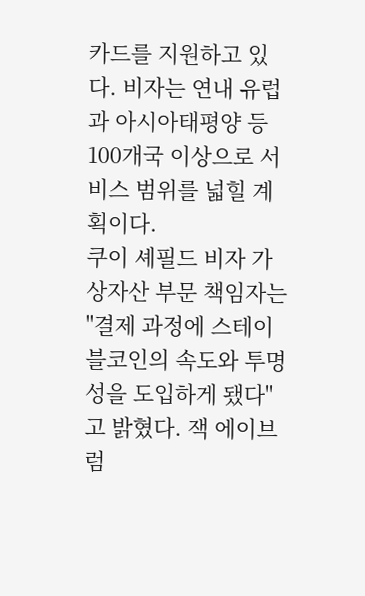카드를 지원하고 있다. 비자는 연내 유럽과 아시아태평양 등 100개국 이상으로 서비스 범위를 넓힐 계획이다.
쿠이 셰필드 비자 가상자산 부문 책임자는 "결제 과정에 스테이블코인의 속도와 투명성을 도입하게 됐다"고 밝혔다. 잭 에이브럼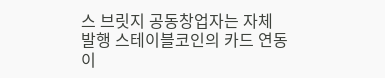스 브릿지 공동창업자는 자체 발행 스테이블코인의 카드 연동이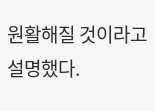원활해질 것이라고 설명했다.